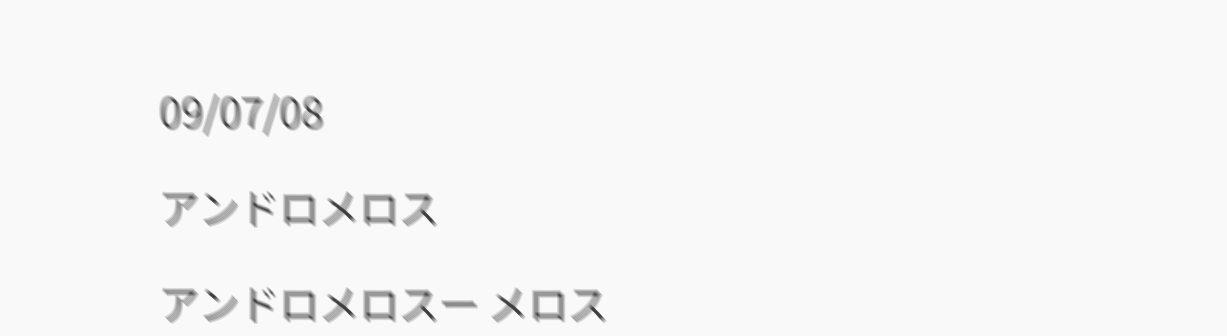09/07/08

アンドロメロス

アンドロメロスー メロス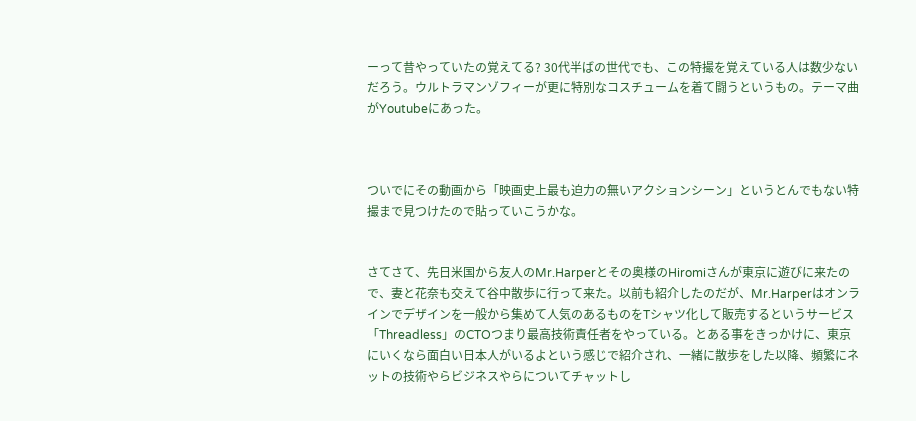ーって昔やっていたの覚えてる? 30代半ばの世代でも、この特撮を覚えている人は数少ないだろう。ウルトラマンゾフィーが更に特別なコスチュームを着て闘うというもの。テーマ曲がYoutubeにあった。



ついでにその動画から「映画史上最も迫力の無いアクションシーン」というとんでもない特撮まで見つけたので貼っていこうかな。


さてさて、先日米国から友人のMr.Harperとその奥様のHiromiさんが東京に遊びに来たので、妻と花奈も交えて谷中散歩に行って来た。以前も紹介したのだが、Mr.Harperはオンラインでデザインを一般から集めて人気のあるものをTシャツ化して販売するというサービス「Threadless」のCTOつまり最高技術責任者をやっている。とある事をきっかけに、東京にいくなら面白い日本人がいるよという感じで紹介され、一緒に散歩をした以降、頻繁にネットの技術やらビジネスやらについてチャットし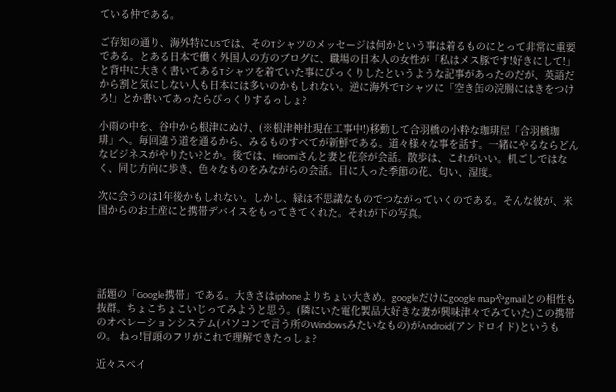ている仲である。

ご存知の通り、海外特にUSでは、そのTシャツのメッセージは何かという事は着るものにとって非常に重要である。とある日本で働く外国人の方のブログに、職場の日本人の女性が「私はメス豚です!好きにして!」と背中に大きく書いてあるTシャツを着ていた事にびっくりしたというような記事があったのだが、英語だから割と気にしない人も日本には多いのかもしれない。逆に海外でTシャツに「空き缶の浣腸にはきをつけろ!」とか書いてあったらびっくりするっしょ?

小雨の中を、谷中から根津にぬけ、(※根津神社現在工事中!)移動して合羽橋の小粋な珈琲屋「合羽橋珈琲」へ。毎回違う道を通るから、みるものすべてが新鮮である。道々様々な事を話す。一緒にやるならどんなビジネスがやりたい?とか。後では、Hiromiさんと妻と花奈が会話。散歩は、これがいい。机ごしではなく、同じ方向に歩き、色々なものをみながらの会話。目に入った季節の花、匂い、湿度。

次に会うのは1年後かもしれない。しかし、縁は不思議なものでつながっていくのである。そんな彼が、米国からのお土産にと携帯デバイスをもってきてくれた。それが下の写真。





話題の「Google携帯」である。大きさはiphoneよりちょい大きめ。googleだけにgoogle mapやgmailとの相性も抜群。ちょこちょこいじってみようと思う。(隣にいた電化製品大好きな妻が興味津々でみていた)この携帯のオペレーションシステム(パソコンで言う所のWindowsみたいなもの)がAndroid(アンドロイド)というもの。 ねっ!冒頭のフリがこれで理解できたっしょ?

近々スペイ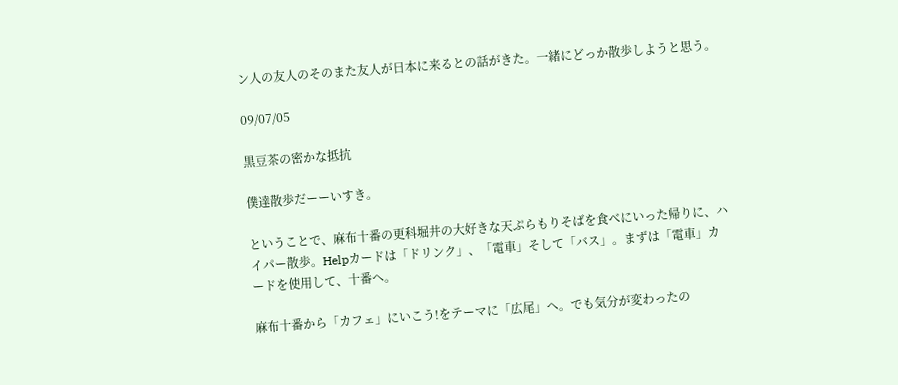ン人の友人のそのまた友人が日本に来るとの話がきた。一緒にどっか散歩しようと思う。

09/07/05

黒豆茶の密かな抵抗

僕達散歩だーーいすき。

ということで、麻布十番の更科堀井の大好きな天ぷらもりそばを食べにいった帰りに、ハイパー散歩。Helpカードは「ドリンク」、「電車」そして「バス」。まずは「電車」カードを使用して、十番へ。

麻布十番から「カフェ」にいこう!をテーマに「広尾」へ。でも気分が変わったの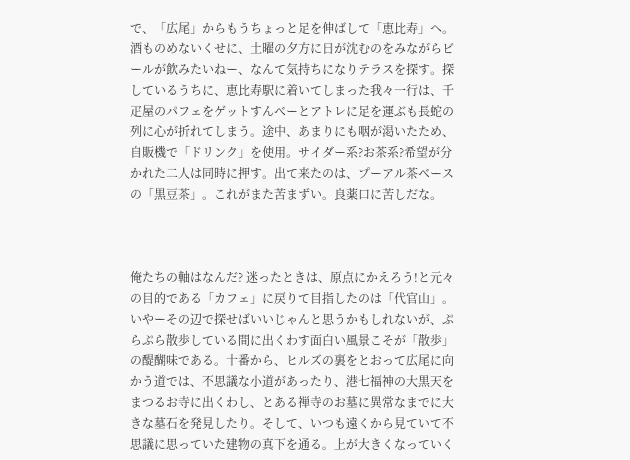で、「広尾」からもうちょっと足を伸ばして「恵比寿」へ。酒ものめないくせに、土曜の夕方に日が沈むのをみながらビールが飲みたいねー、なんて気持ちになりテラスを探す。探しているうちに、恵比寿駅に着いてしまった我々一行は、千疋屋のパフェをゲットすんべーとアトレに足を運ぶも長蛇の列に心が折れてしまう。途中、あまりにも咽が渇いたため、自販機で「ドリンク」を使用。サイダー系?お茶系?希望が分かれた二人は同時に押す。出て来たのは、プーアル茶ベースの「黒豆茶」。これがまた苦まずい。良薬口に苦しだな。



俺たちの軸はなんだ? 迷ったときは、原点にかえろう!と元々の目的である「カフェ」に戻りて目指したのは「代官山」。いやーその辺で探せばいいじゃんと思うかもしれないが、ぷらぷら散歩している間に出くわす面白い風景こそが「散歩」の醍醐味である。十番から、ヒルズの裏をとおって広尾に向かう道では、不思議な小道があったり、港七福神の大黒天をまつるお寺に出くわし、とある禅寺のお墓に異常なまでに大きな墓石を発見したり。そして、いつも遠くから見ていて不思議に思っていた建物の真下を通る。上が大きくなっていく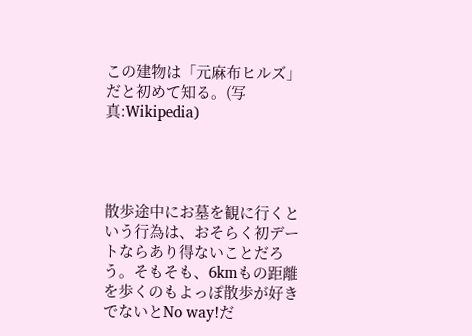この建物は「元麻布ヒルズ」だと初めて知る。(写真:Wikipedia)




散歩途中にお墓を観に行くという行為は、おそらく初デートならあり得ないことだろう。そもそも、6kmもの距離を歩くのもよっぽ散歩が好きでないとNo way!だ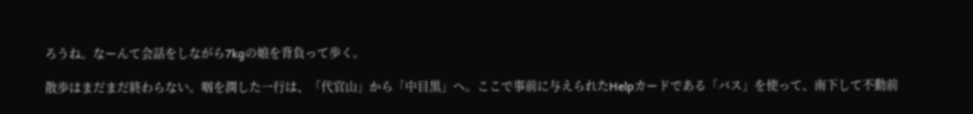ろうね。なーんて会話をしながら7kgの娘を背負って歩く。

散歩はまだまだ終わらない。咽を潤した一行は、「代官山」から「中目黒」へ。ここで事前に与えられたHelpカードである「バス」を使って、南下して不動前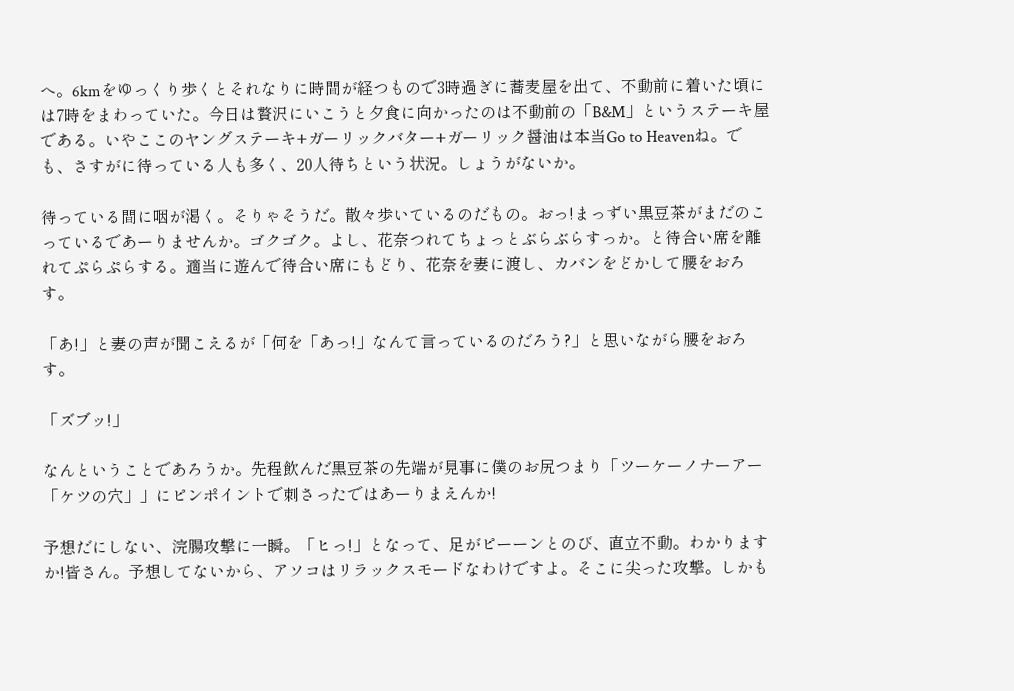へ。6kmをゆっくり歩くとそれなりに時間が経つもので3時過ぎに蕎麦屋を出て、不動前に着いた頃には7時をまわっていた。今日は贅沢にいこうと夕食に向かったのは不動前の「B&M」というステーキ屋である。いやここのヤングステーキ+ガーリックバター+ガーリック醤油は本当Go to Heavenね。でも、さすがに待っている人も多く、20人待ちという状況。しょうがないか。

待っている間に咽が渇く。そりゃそうだ。散々歩いているのだもの。おっ!まっずい黒豆茶がまだのこっているであーりませんか。ゴクゴク。よし、花奈つれてちょっとぶらぶらすっか。と待合い席を離れてぷらぷらする。適当に遊んで待合い席にもどり、花奈を妻に渡し、カバンをどかして腰をおろす。

「あ!」と妻の声が聞こえるが「何を「あっ!」なんて言っているのだろう?」と思いながら腰をおろす。

「ズブッ!」

なんということであろうか。先程飲んだ黒豆茶の先端が見事に僕のお尻つまり「ツーケーノナーアー「ケツの穴」」にピンポイントで刺さったではあーりまえんか!

予想だにしない、浣腸攻撃に一瞬。「ヒっ!」となって、足がピーーンとのび、直立不動。わかりますか!皆さん。予想してないから、アソコはリラックスモードなわけですよ。そこに尖った攻撃。しかも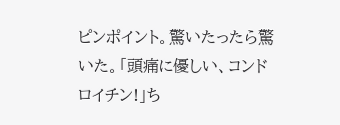ピンポイント。驚いたったら驚いた。「頭痛に優しい、コンドロイチン!」ち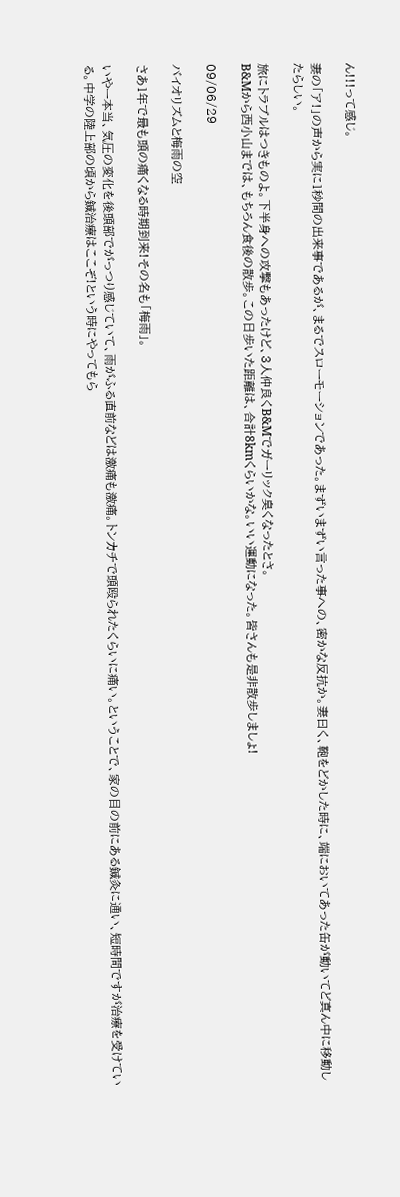ん!!!って感じ。

妻の「ア!」の声から実に1秒間の出来事であるが、まるでスローモーションであった。まずいまずい言った事への、密かな反抗か。妻曰く、鞄をどかした時に、端においてあった缶が動いてど真ん中に移動したらしい。

旅にトラブルはつきものよ。下半身への攻撃もあったけど、3人仲良くB&Mでガーリック臭くなったとさ。
B&Mから西小山までは、もちろん食後の散歩。この日歩いた距離は、合計8kmくらいかな。いい運動になった。皆さんも是非散歩しましょ!

09/06/29

バイオリズムと梅雨の空

さあ1年で最も頭の痛くなる時期到来!その名も「梅雨」。

いやー本当、気圧の変化を後頭部でがっつり感じていて、雨がふる直前などは激痛も激痛。トンカチで頭殴られたくらいに痛い。ということで、家の目の前にある鍼灸に通い、短時間ですが治療を受けている。中学の陸上部の頃から鍼治療はここぞ!という時にやってもら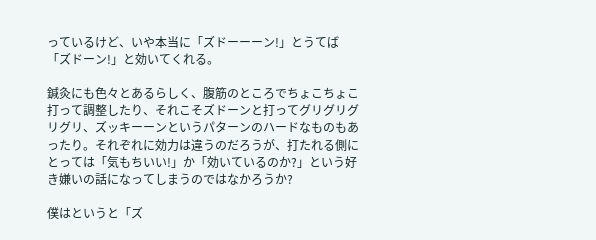っているけど、いや本当に「ズドーーーン!」とうてば「ズドーン!」と効いてくれる。

鍼灸にも色々とあるらしく、腹筋のところでちょこちょこ打って調整したり、それこそズドーンと打ってグリグリグリグリ、ズッキーーンというパターンのハードなものもあったり。それぞれに効力は違うのだろうが、打たれる側にとっては「気もちいい!」か「効いているのか?」という好き嫌いの話になってしまうのではなかろうか?

僕はというと「ズ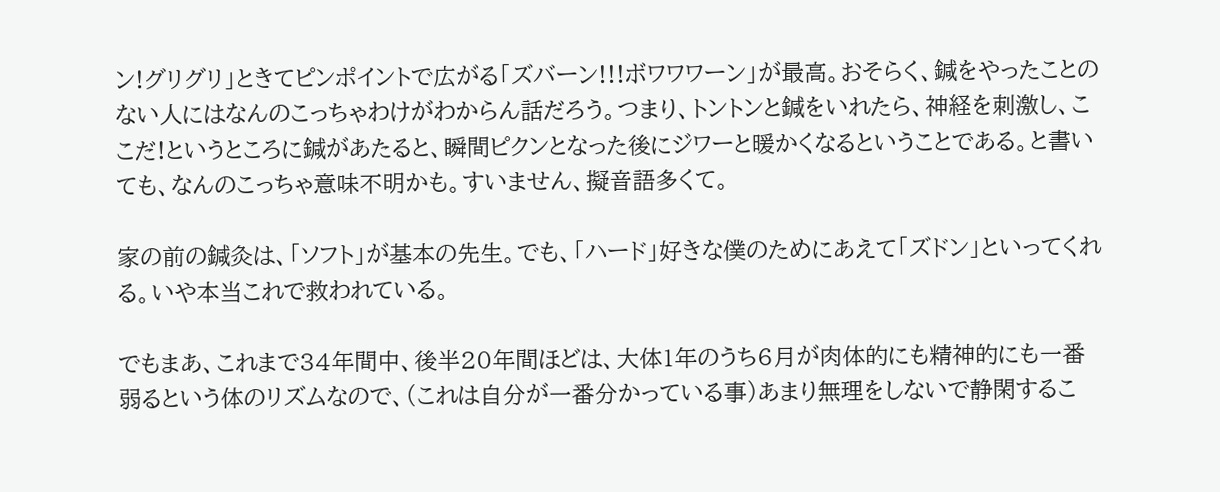ン!グリグリ」ときてピンポイントで広がる「ズバーン!!!ボワワワーン」が最高。おそらく、鍼をやったことのない人にはなんのこっちゃわけがわからん話だろう。つまり、トントンと鍼をいれたら、神経を刺激し、ここだ!というところに鍼があたると、瞬間ピクンとなった後にジワーと暖かくなるということである。と書いても、なんのこっちゃ意味不明かも。すいません、擬音語多くて。

家の前の鍼灸は、「ソフト」が基本の先生。でも、「ハード」好きな僕のためにあえて「ズドン」といってくれる。いや本当これで救われている。

でもまあ、これまで34年間中、後半20年間ほどは、大体1年のうち6月が肉体的にも精神的にも一番弱るという体のリズムなので、(これは自分が一番分かっている事)あまり無理をしないで静閑するこ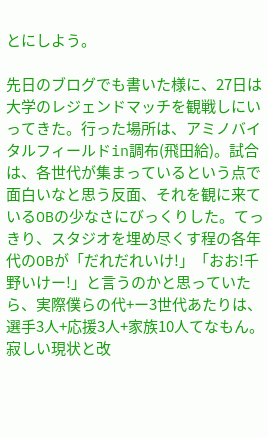とにしよう。

先日のブログでも書いた様に、27日は大学のレジェンドマッチを観戦しにいってきた。行った場所は、アミノバイタルフィールドin調布(飛田給)。試合は、各世代が集まっているという点で面白いなと思う反面、それを観に来ているOBの少なさにびっくりした。てっきり、スタジオを埋め尽くす程の各年代のOBが「だれだれいけ!」「おお!千野いけー!」と言うのかと思っていたら、実際僕らの代+ー3世代あたりは、選手3人+応援3人+家族10人てなもん。寂しい現状と改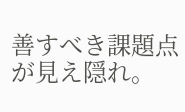善すべき課題点が見え隠れ。